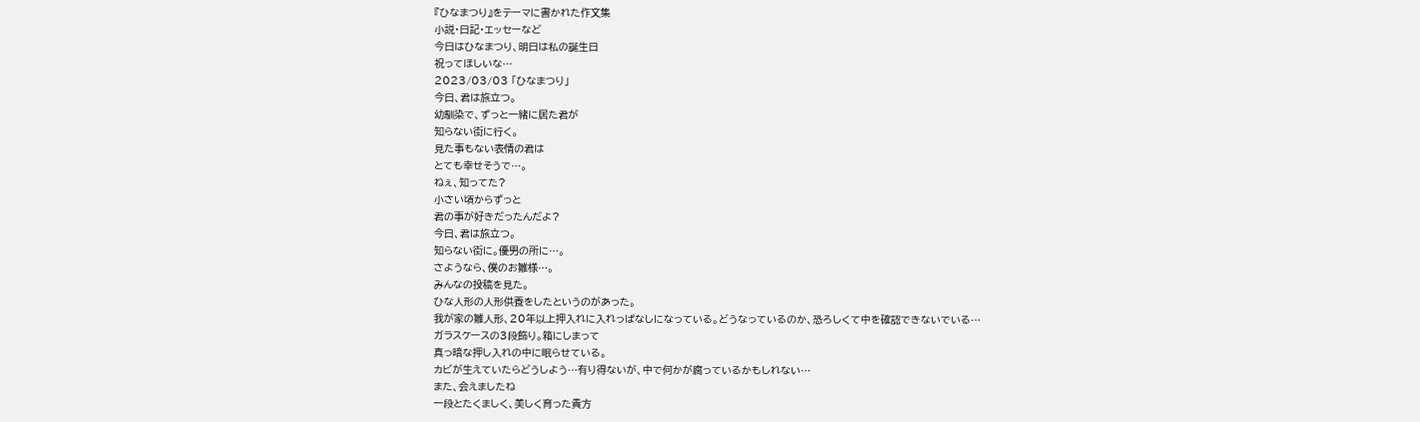『ひなまつり』をテーマに書かれた作文集
小説・日記・エッセーなど
今日はひなまつり、明日は私の誕生日
祝ってほしいな…
2023/03/03 「ひなまつり」
今日、君は旅立つ。
幼馴染で、ずっと一緒に居た君が
知らない街に行く。
見た事もない表情の君は
とても幸せそうで…。
ねぇ、知ってた?
小さい頃からずっと
君の事が好きだったんだよ?
今日、君は旅立つ。
知らない街に。優男の所に…。
さようなら、僕のお雛様…。
みんなの投稿を見た。
ひな人形の人形供養をしたというのがあった。
我が家の雛人形、20年以上押入れに入れっぱなしになっている。どうなっているのか、恐ろしくて中を確認できないでいる…
ガラスケースの3段飾り。箱にしまって
真っ暗な押し入れの中に眠らせている。
カビが生えていたらどうしよう…有り得ないが、中で何かが腐っているかもしれない…
また、会えましたね
一段とたくましく、美しく育った貴方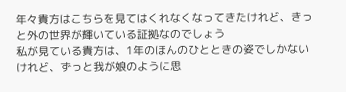年々貴方はこちらを見てはくれなくなってきたけれど、きっと外の世界が輝いている証拠なのでしょう
私が見ている貴方は、1年のほんのひとときの姿でしかないけれど、ずっと我が娘のように思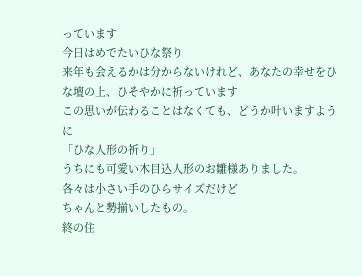っています
今日はめでたいひな祭り
来年も会えるかは分からないけれど、あなたの幸せをひな壇の上、ひそやかに祈っています
この思いが伝わることはなくても、どうか叶いますように
「ひな人形の祈り」
うちにも可愛い木目込人形のお雛様ありました。
各々は小さい手のひらサイズだけど
ちゃんと勢揃いしたもの。
終の住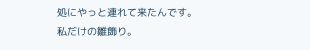処にやっと連れて来たんです。
私だけの雛飾り。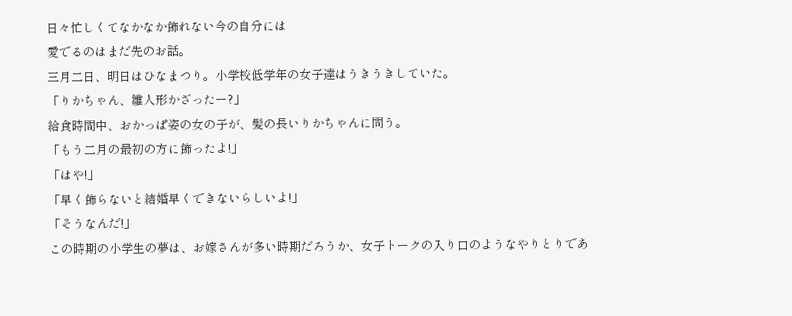日々忙しくてなかなか飾れない今の自分には
愛でるのはまだ先のお話。
三月二日、明日はひなまつり。小学校低学年の女子達はうきうきしていた。
「りかちゃん、雛人形かざったー?」
給食時間中、おかっぱ姿の女の子が、髪の長いりかちゃんに問う。
「もう二月の最初の方に飾ったよ!」
「はや!」
「早く飾らないと結婚早くできないらしいよ!」
「そうなんだ!」
この時期の小学生の夢は、お嫁さんが多い時期だろうか、女子トークの入り口のようなやりとりであ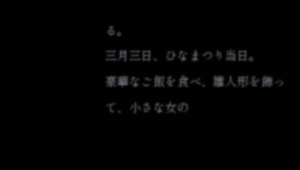る。
三月三日、ひなまつり当日。
豪華なご飯を食べ、雛人形を飾って、小さな女の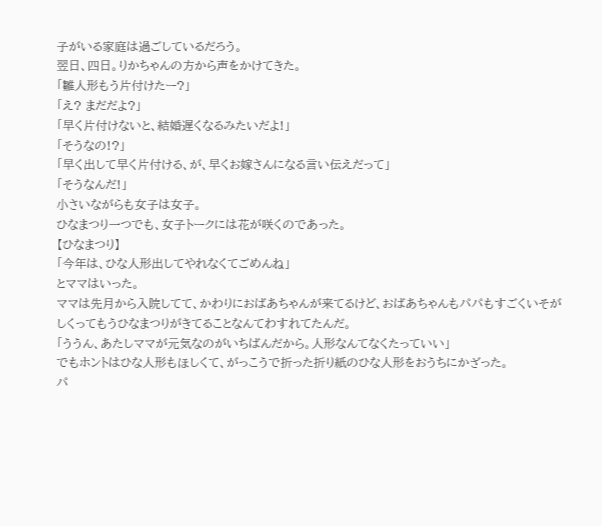子がいる家庭は過ごしているだろう。
翌日、四日。りかちゃんの方から声をかけてきた。
「雛人形もう片付けたー?」
「え? まだだよ?」
「早く片付けないと、結婚遅くなるみたいだよ!」
「そうなの!?」
「早く出して早く片付ける、が、早くお嫁さんになる言い伝えだって」
「そうなんだ!」
小さいながらも女子は女子。
ひなまつり一つでも、女子トークには花が咲くのであった。
【ひなまつり】
「今年は、ひな人形出してやれなくてごめんね」
とママはいった。
ママは先月から入院してて、かわりにおばあちゃんが来てるけど、おばあちゃんもパパもすごくいそがしくってもうひなまつりがきてることなんてわすれてたんだ。
「ううん、あたしママが元気なのがいちばんだから。人形なんてなくたっていい」
でもホントはひな人形もほしくて、がっこうで折った折り紙のひな人形をおうちにかざった。
パ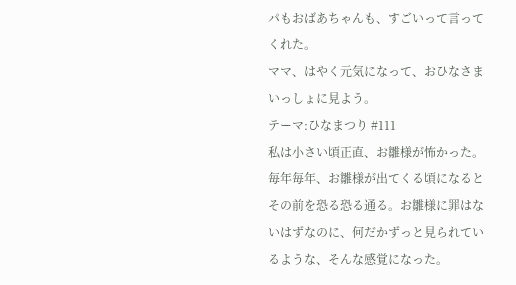パもおばあちゃんも、すごいって言ってくれた。
ママ、はやく元気になって、おひなさまいっしょに見よう。
テーマ:ひなまつり #111
私は小さい頃正直、お雛様が怖かった。
毎年毎年、お雛様が出てくる頃になるとその前を恐る恐る通る。お雛様に罪はないはずなのに、何だかずっと見られているような、そんな感覚になった。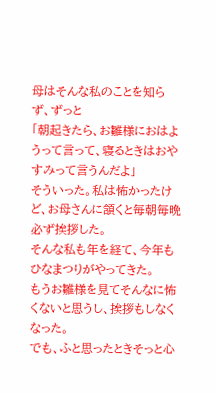母はそんな私のことを知らず、ずっと
「朝起きたら、お雛様におはようって言って、寝るときはおやすみって言うんだよ」
そういった。私は怖かったけど、お母さんに頷くと毎朝毎晩必ず挨拶した。
そんな私も年を経て、今年もひなまつりがやってきた。
もうお雛様を見てそんなに怖くないと思うし、挨拶もしなくなった。
でも、ふと思ったときそっと心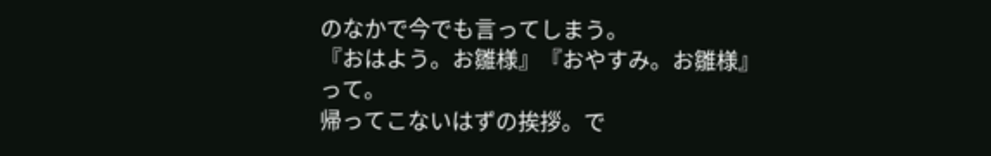のなかで今でも言ってしまう。
『おはよう。お雛様』『おやすみ。お雛様』
って。
帰ってこないはずの挨拶。で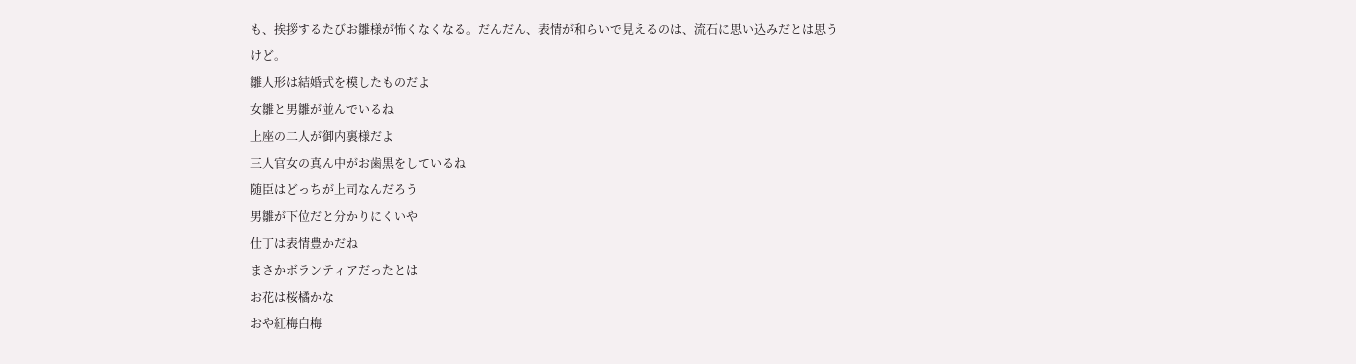も、挨拶するたびお雛様が怖くなくなる。だんだん、表情が和らいで見えるのは、流石に思い込みだとは思うけど。
雛人形は結婚式を模したものだよ
女雛と男雛が並んでいるね
上座の二人が御内裏様だよ
三人官女の真ん中がお歯黒をしているね
随臣はどっちが上司なんだろう
男雛が下位だと分かりにくいや
仕丁は表情豊かだね
まさかボランティアだったとは
お花は桜橘かな
おや紅梅白梅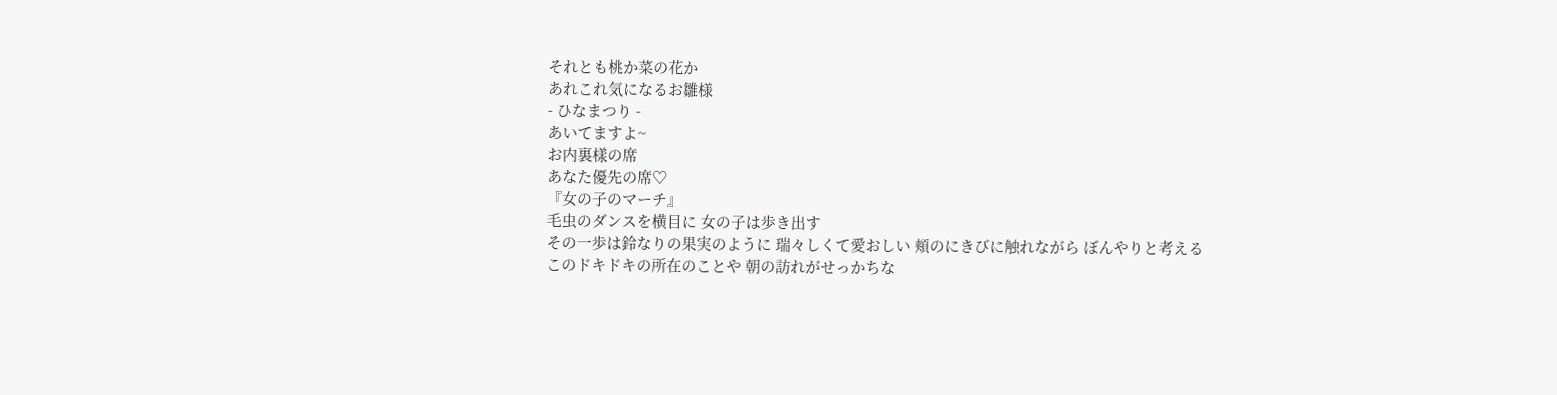それとも桃か菜の花か
あれこれ気になるお雛様
- ひなまつり -
あいてますよ~
お内裏樣の席
あなた優先の席♡
『女の子のマーチ』
毛虫のダンスを横目に 女の子は歩き出す
その一歩は鈴なりの果実のように 瑞々しくて愛おしい 頬のにきびに触れながら ぼんやりと考える
このドキドキの所在のことや 朝の訪れがせっかちな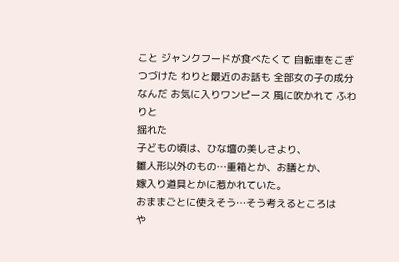こと ジャンクフードが食べたくて 自転車をこぎつづけた わりと最近のお話も 全部女の子の成分なんだ お気に入りワンピース 風に吹かれて ふわりと
揺れた
子どもの頃は、ひな壇の美しさより、
雛人形以外のもの…重箱とか、お膳とか、
嫁入り道具とかに惹かれていた。
おままごとに使えそう…そう考えるところは
や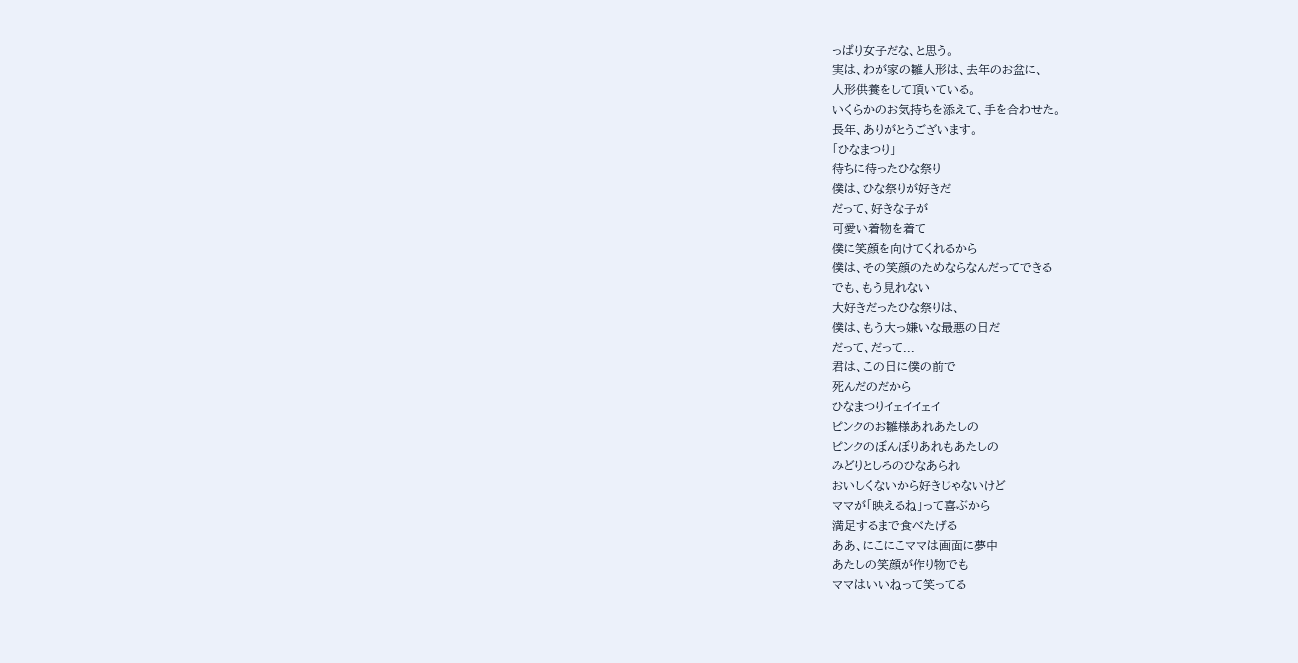っぱり女子だな、と思う。
実は、わが家の雛人形は、去年のお盆に、
人形供養をして頂いている。
いくらかのお気持ちを添えて、手を合わせた。
長年、ありがとうございます。
「ひなまつり」
待ちに待ったひな祭り
僕は、ひな祭りが好きだ
だって、好きな子が
可愛い着物を着て
僕に笑顔を向けてくれるから
僕は、その笑顔のためならなんだってできる
でも、もう見れない
大好きだったひな祭りは、
僕は、もう大っ嫌いな最悪の日だ
だって、だって...
君は、この日に僕の前で
死んだのだから
ひなまつりイェイイェイ
ピンクのお雛様あれあたしの
ピンクのぼんぼりあれもあたしの
みどりとしろのひなあられ
おいしくないから好きじゃないけど
ママが「映えるね」って喜ぶから
満足するまで食べたげる
ああ、にこにこママは画面に夢中
あたしの笑顔が作り物でも
ママはいいねって笑ってる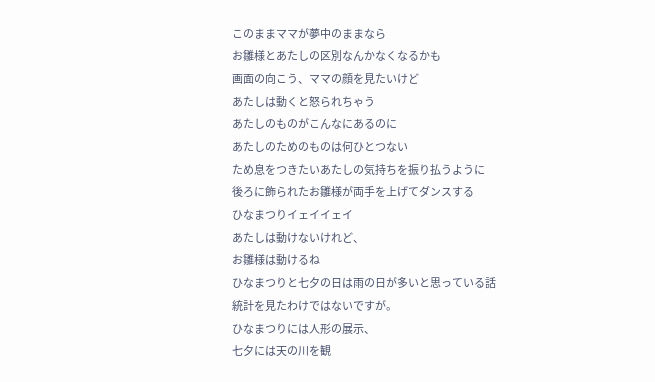このままママが夢中のままなら
お雛様とあたしの区別なんかなくなるかも
画面の向こう、ママの顔を見たいけど
あたしは動くと怒られちゃう
あたしのものがこんなにあるのに
あたしのためのものは何ひとつない
ため息をつきたいあたしの気持ちを振り払うように
後ろに飾られたお雛様が両手を上げてダンスする
ひなまつりイェイイェイ
あたしは動けないけれど、
お雛様は動けるね
ひなまつりと七夕の日は雨の日が多いと思っている話
統計を見たわけではないですが。
ひなまつりには人形の展示、
七夕には天の川を観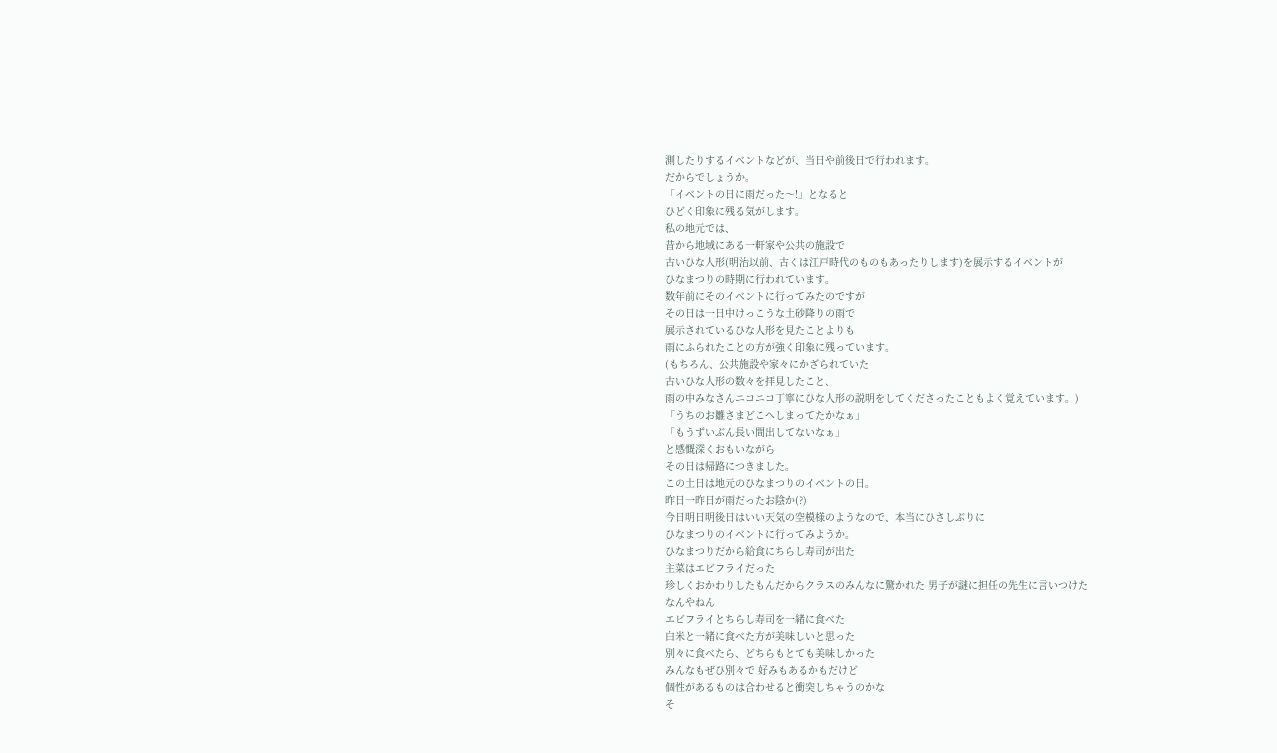測したりするイベントなどが、当日や前後日で行われます。
だからでしょうか。
「イベントの日に雨だった〜!」となると
ひどく印象に残る気がします。
私の地元では、
昔から地域にある一軒家や公共の施設で
古いひな人形(明治以前、古くは江戸時代のものもあったりします)を展示するイベントが
ひなまつりの時期に行われています。
数年前にそのイベントに行ってみたのですが
その日は一日中けっこうな土砂降りの雨で
展示されているひな人形を見たことよりも
雨にふられたことの方が強く印象に残っています。
(もちろん、公共施設や家々にかざられていた
古いひな人形の数々を拝見したこと、
雨の中みなさんニコニコ丁寧にひな人形の説明をしてくださったこともよく覚えています。)
「うちのお雛さまどこへしまってたかなぁ」
「もうずいぶん長い間出してないなぁ」
と感慨深くおもいながら
その日は帰路につきました。
この土日は地元のひなまつりのイベントの日。
昨日一昨日が雨だったお陰か(?)
今日明日明後日はいい天気の空模様のようなので、本当にひさしぶりに
ひなまつりのイベントに行ってみようか。
ひなまつりだから給食にちらし寿司が出た
主菜はエビフライだった
珍しくおかわりしたもんだからクラスのみんなに驚かれた 男子が謎に担任の先生に言いつけた
なんやねん
エビフライとちらし寿司を一緒に食べた
白米と一緒に食べた方が美味しいと思った
別々に食べたら、どちらもとても美味しかった
みんなもぜひ別々で 好みもあるかもだけど
個性があるものは合わせると衝突しちゃうのかな
そ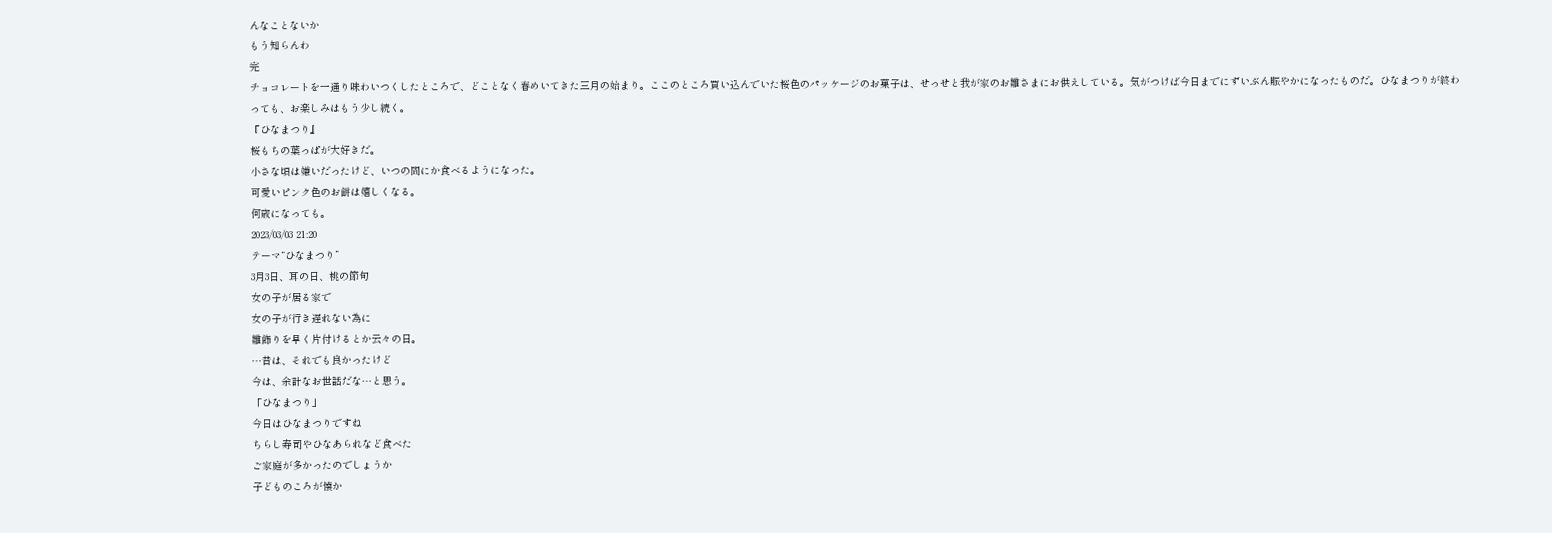んなことないか
もう知らんわ
完
チョコレートを一通り味わいつくしたところで、どことなく春めいてきた三月の始まり。ここのところ買い込んでいた桜色のパッケージのお菓子は、せっせと我が家のお雛さまにお供えしている。気がつけば今日までにずいぶん賑やかになったものだ。ひなまつりが終わっても、お楽しみはもう少し続く。
『ひなまつり』
桜もちの葉っぱが大好きだ。
小さな頃は嫌いだったけど、いつの間にか食べるようになった。
可愛いピンク色のお餅は嬉しくなる。
何歳になっても。
2023/03/03 21:20
テーマ“ひなまつり”
3月3日、耳の日、桃の節句
女の子が居る家で
女の子が行き遅れない為に
雛飾りを早く片付けるとか云々の日。
…昔は、それでも良かったけど
今は、余計なお世話だな…と思う。
「ひなまつり」
今日はひなまつりですね
ちらし寿司やひなあられなど食べた
ご家庭が多かったのでしょうか
子どものころが懐か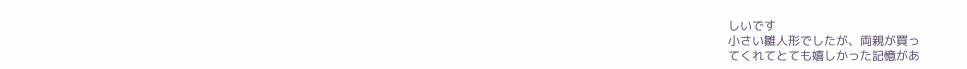しいです
小さい雛人形でしたが、両親が買っ
てくれてとても嬉しかった記憶があ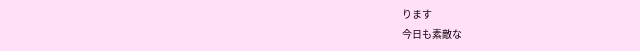ります
今日も素敵な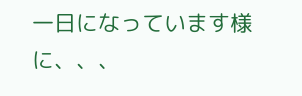一日になっています様
に、、、